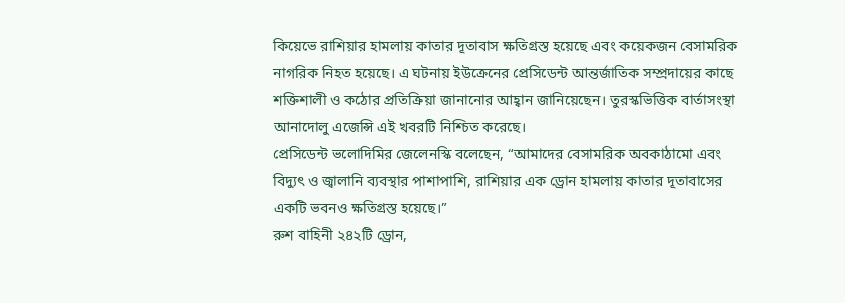কিয়েভে রাশিয়ার হামলায় কাতার দূতাবাস ক্ষতিগ্রস্ত হয়েছে এবং কয়েকজন বেসামরিক নাগরিক নিহত হয়েছে। এ ঘটনায় ইউক্রেনের প্রেসিডেন্ট আন্তর্জাতিক সম্প্রদায়ের কাছে শক্তিশালী ও কঠোর প্রতিক্রিয়া জানানোর আহ্বান জানিয়েছেন। তুরস্কভিত্তিক বার্তাসংস্থা আনাদোলু এজেন্সি এই খবরটি নিশ্চিত করেছে।
প্রেসিডেন্ট ভলোদিমির জেলেনস্কি বলেছেন, “আমাদের বেসামরিক অবকাঠামো এবং বিদ্যুৎ ও জ্বালানি ব্যবস্থার পাশাপাশি, রাশিয়ার এক ড্রোন হামলায় কাতার দূতাবাসের একটি ভবনও ক্ষতিগ্রস্ত হয়েছে।”
রুশ বাহিনী ২৪২টি ড্রোন,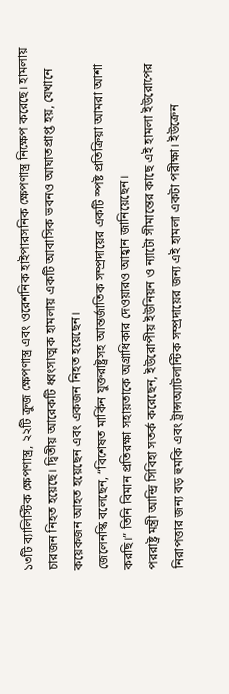১৩টি ব্যালিস্টিক ক্ষেপণাস্ত্র, ২২টি ক্রুজ ক্ষেপণাস্ত্র এবং ওরেশনিক হাইপারসনিক ক্ষেপণাস্ত্র নিক্ষেপ করেছে। হামলায় চারজন নিহত হয়েছে। দ্বিতীয় আরেকটি ধ্বংসাত্মক হামলায় একটি আবাসিক ভবনও আঘাতপ্রাপ্ত হয়, যেখানে কয়েকজন আহত হয়েছেন এবং একজন নিহত হয়েছেন।
জেলেনস্কি বলেছেন, “বিশেষত মার্কিন যুক্তরাষ্ট্রসহ আন্তর্জাতিক সম্প্রদায়ের একটি স্পষ্ট প্রতিক্রিয়া আমরা আশা করছি।” তিনি বিমান প্রতিরক্ষা সহায়তাকে অগ্রাধিকার দেওয়ারও আহ্বান জানিয়েছেন।
পররাষ্ট্র মন্ত্রী আন্দ্রি সিবিহা সতর্ক করেছেন, ইউরোপীয় ইউনিয়ন ও ন্যাটো সীমান্তের কাছে এই হামলা ইউরোপের নিরাপত্তার জন্য বড় হুমকি এবং ট্রান্সঅ্যাটলান্টিক সম্প্রদায়ের জন্য এই হামলা একটা পরীক্ষা। ইউক্রেন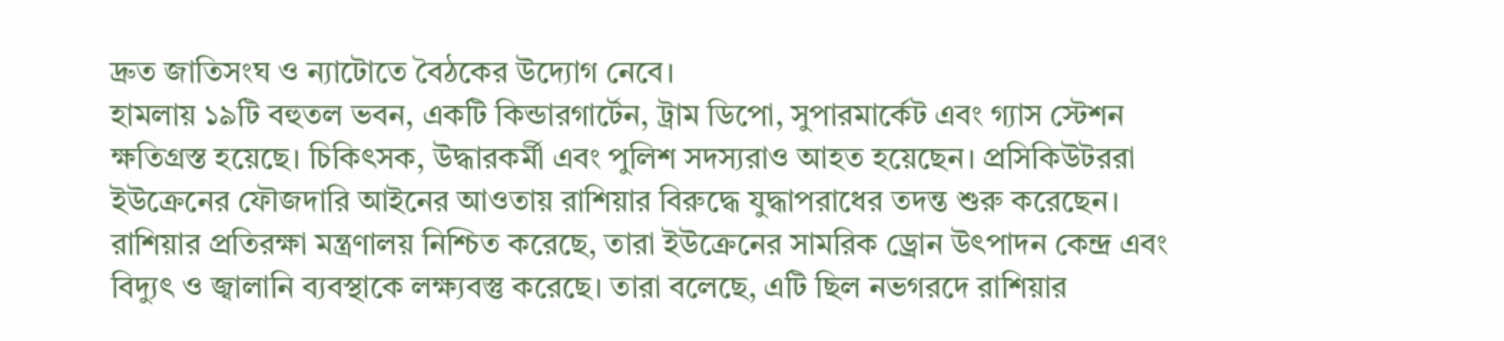দ্রুত জাতিসংঘ ও ন্যাটোতে বৈঠকের উদ্যোগ নেবে।
হামলায় ১৯টি বহুতল ভবন, একটি কিন্ডারগার্টেন, ট্রাম ডিপো, সুপারমার্কেট এবং গ্যাস স্টেশন ক্ষতিগ্রস্ত হয়েছে। চিকিৎসক, উদ্ধারকর্মী এবং পুলিশ সদস্যরাও আহত হয়েছেন। প্রসিকিউটররা ইউক্রেনের ফৌজদারি আইনের আওতায় রাশিয়ার বিরুদ্ধে যুদ্ধাপরাধের তদন্ত শুরু করেছেন।
রাশিয়ার প্রতিরক্ষা মন্ত্রণালয় নিশ্চিত করেছে, তারা ইউক্রেনের সামরিক ড্রোন উৎপাদন কেন্দ্র এবং বিদ্যুৎ ও জ্বালানি ব্যবস্থাকে লক্ষ্যবস্তু করেছে। তারা বলেছে, এটি ছিল নভগরদে রাশিয়ার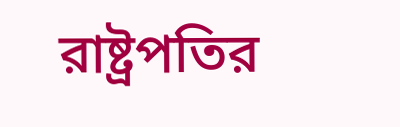রাষ্ট্রপতির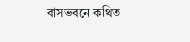বাসভবনে কথিত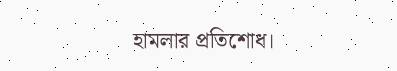হামলার প্রতিশোধ।